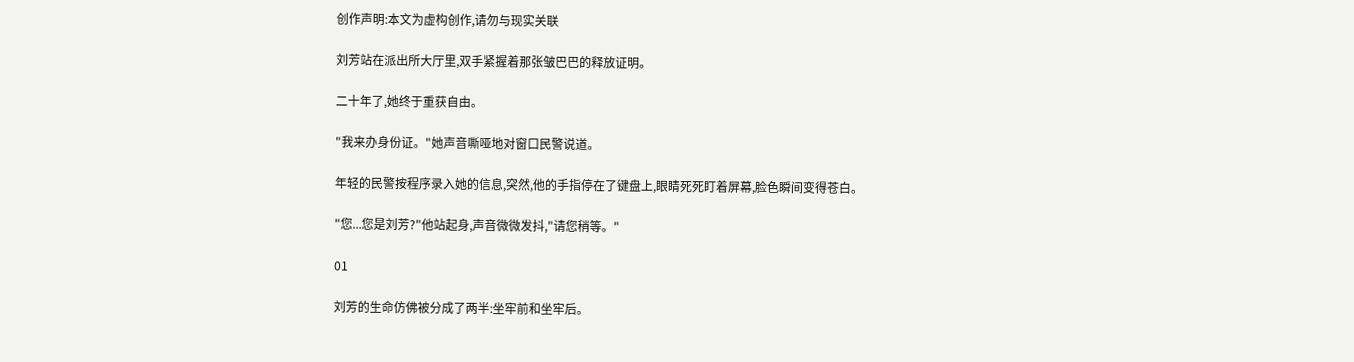创作声明:本文为虚构创作,请勿与现实关联

刘芳站在派出所大厅里,双手紧握着那张皱巴巴的释放证明。

二十年了,她终于重获自由。

"我来办身份证。"她声音嘶哑地对窗口民警说道。

年轻的民警按程序录入她的信息,突然,他的手指停在了键盘上,眼睛死死盯着屏幕,脸色瞬间变得苍白。

"您...您是刘芳?"他站起身,声音微微发抖,"请您稍等。"

01

刘芳的生命仿佛被分成了两半:坐牢前和坐牢后。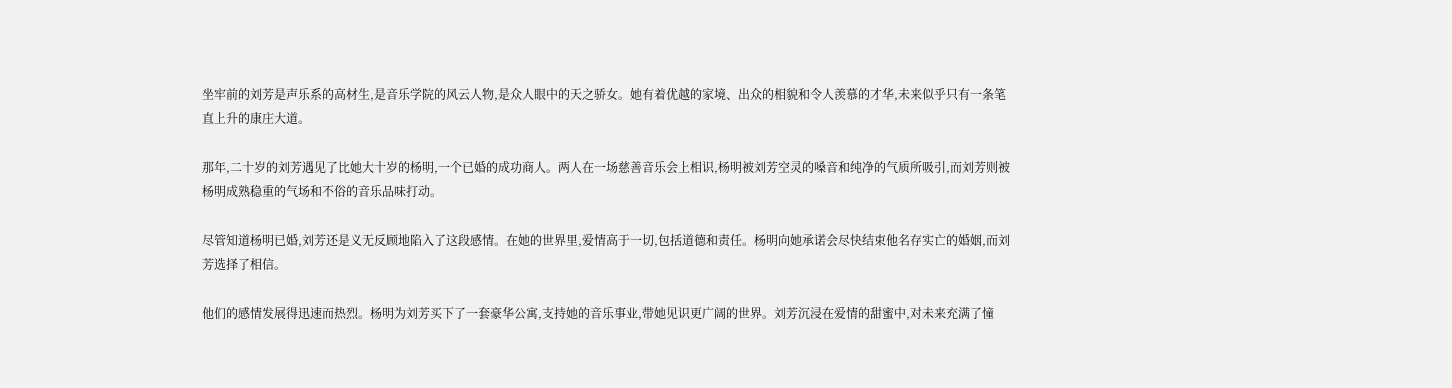坐牢前的刘芳是声乐系的高材生,是音乐学院的风云人物,是众人眼中的天之骄女。她有着优越的家境、出众的相貌和令人羡慕的才华,未来似乎只有一条笔直上升的康庄大道。

那年,二十岁的刘芳遇见了比她大十岁的杨明,一个已婚的成功商人。两人在一场慈善音乐会上相识,杨明被刘芳空灵的嗓音和纯净的气质所吸引,而刘芳则被杨明成熟稳重的气场和不俗的音乐品味打动。

尽管知道杨明已婚,刘芳还是义无反顾地陷入了这段感情。在她的世界里,爱情高于一切,包括道德和责任。杨明向她承诺会尽快结束他名存实亡的婚姻,而刘芳选择了相信。

他们的感情发展得迅速而热烈。杨明为刘芳买下了一套豪华公寓,支持她的音乐事业,带她见识更广阔的世界。刘芳沉浸在爱情的甜蜜中,对未来充满了憧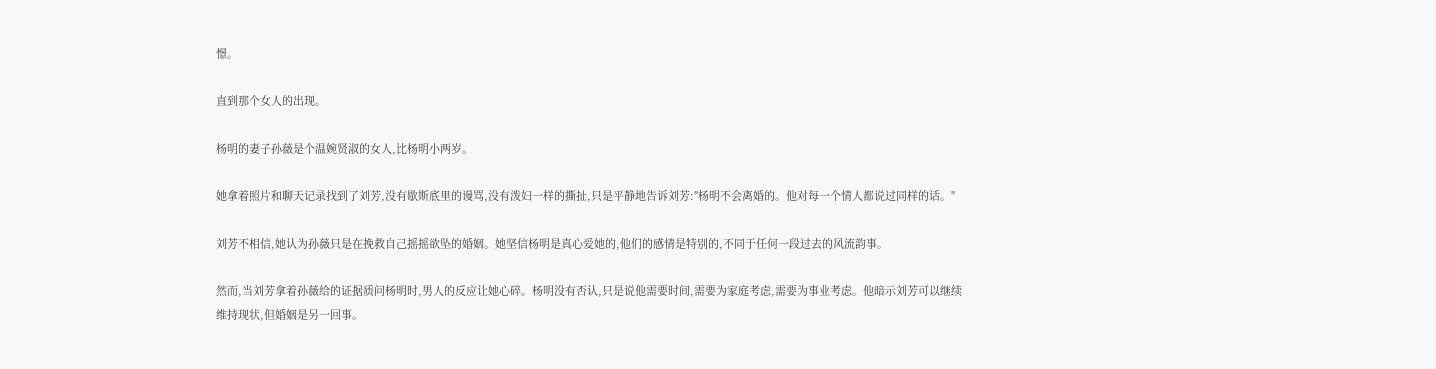憬。

直到那个女人的出现。

杨明的妻子孙薇是个温婉贤淑的女人,比杨明小两岁。

她拿着照片和聊天记录找到了刘芳,没有歇斯底里的谩骂,没有泼妇一样的撕扯,只是平静地告诉刘芳:"杨明不会离婚的。他对每一个情人都说过同样的话。"

刘芳不相信,她认为孙薇只是在挽救自己摇摇欲坠的婚姻。她坚信杨明是真心爱她的,他们的感情是特别的,不同于任何一段过去的风流韵事。

然而,当刘芳拿着孙薇给的证据质问杨明时,男人的反应让她心碎。杨明没有否认,只是说他需要时间,需要为家庭考虑,需要为事业考虑。他暗示刘芳可以继续维持现状,但婚姻是另一回事。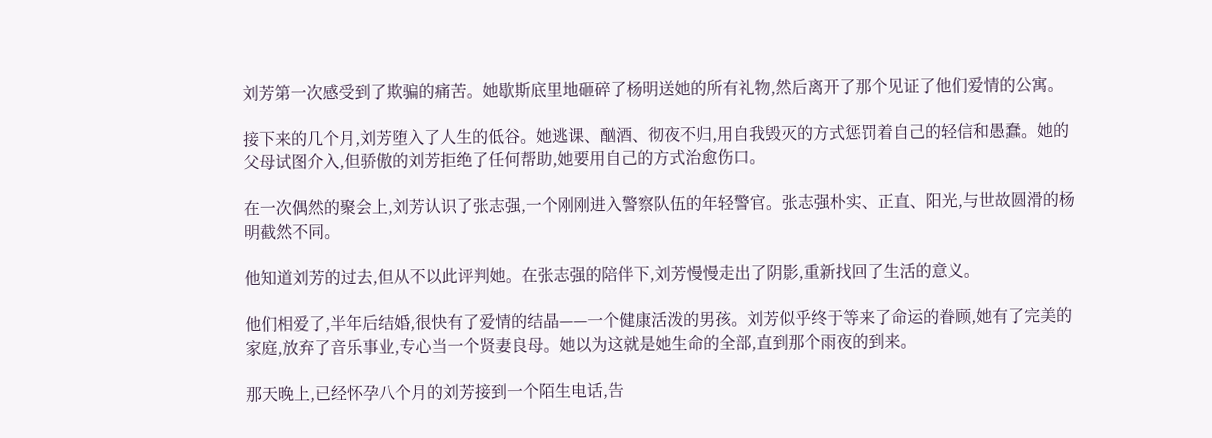刘芳第一次感受到了欺骗的痛苦。她歇斯底里地砸碎了杨明送她的所有礼物,然后离开了那个见证了他们爱情的公寓。

接下来的几个月,刘芳堕入了人生的低谷。她逃课、酗酒、彻夜不归,用自我毁灭的方式惩罚着自己的轻信和愚蠢。她的父母试图介入,但骄傲的刘芳拒绝了任何帮助,她要用自己的方式治愈伤口。

在一次偶然的聚会上,刘芳认识了张志强,一个刚刚进入警察队伍的年轻警官。张志强朴实、正直、阳光,与世故圆滑的杨明截然不同。

他知道刘芳的过去,但从不以此评判她。在张志强的陪伴下,刘芳慢慢走出了阴影,重新找回了生活的意义。

他们相爱了,半年后结婚,很快有了爱情的结晶——一个健康活泼的男孩。刘芳似乎终于等来了命运的眷顾,她有了完美的家庭,放弃了音乐事业,专心当一个贤妻良母。她以为这就是她生命的全部,直到那个雨夜的到来。

那天晚上,已经怀孕八个月的刘芳接到一个陌生电话,告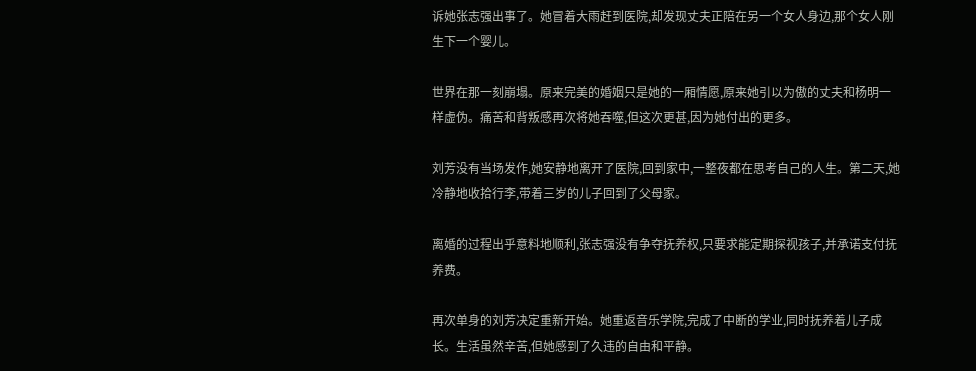诉她张志强出事了。她冒着大雨赶到医院,却发现丈夫正陪在另一个女人身边,那个女人刚生下一个婴儿。

世界在那一刻崩塌。原来完美的婚姻只是她的一厢情愿,原来她引以为傲的丈夫和杨明一样虚伪。痛苦和背叛感再次将她吞噬,但这次更甚,因为她付出的更多。

刘芳没有当场发作,她安静地离开了医院,回到家中,一整夜都在思考自己的人生。第二天,她冷静地收拾行李,带着三岁的儿子回到了父母家。

离婚的过程出乎意料地顺利,张志强没有争夺抚养权,只要求能定期探视孩子,并承诺支付抚养费。

再次单身的刘芳决定重新开始。她重返音乐学院,完成了中断的学业,同时抚养着儿子成长。生活虽然辛苦,但她感到了久违的自由和平静。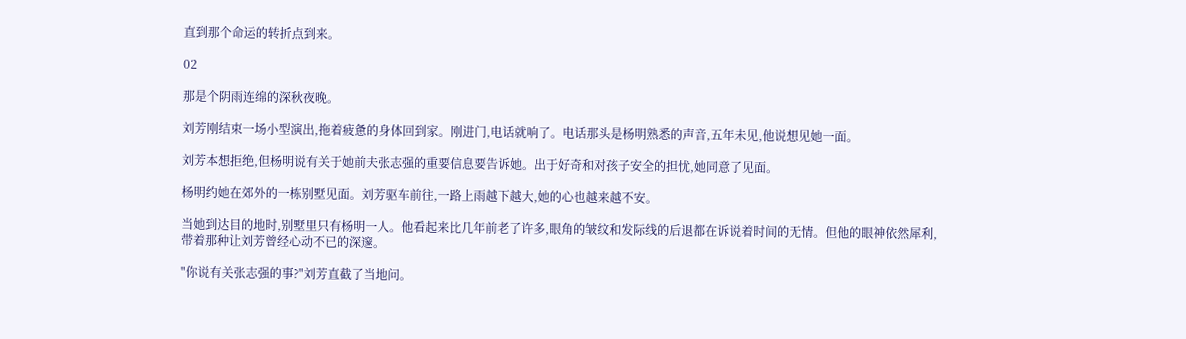直到那个命运的转折点到来。

02

那是个阴雨连绵的深秋夜晚。

刘芳刚结束一场小型演出,拖着疲惫的身体回到家。刚进门,电话就响了。电话那头是杨明熟悉的声音,五年未见,他说想见她一面。

刘芳本想拒绝,但杨明说有关于她前夫张志强的重要信息要告诉她。出于好奇和对孩子安全的担忧,她同意了见面。

杨明约她在郊外的一栋别墅见面。刘芳驱车前往,一路上雨越下越大,她的心也越来越不安。

当她到达目的地时,别墅里只有杨明一人。他看起来比几年前老了许多,眼角的皱纹和发际线的后退都在诉说着时间的无情。但他的眼神依然犀利,带着那种让刘芳曾经心动不已的深邃。

"你说有关张志强的事?"刘芳直截了当地问。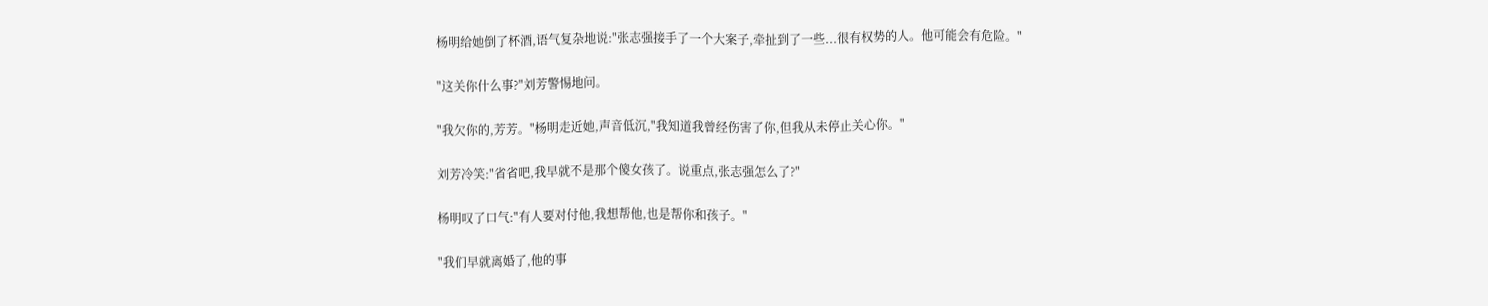杨明给她倒了杯酒,语气复杂地说:"张志强接手了一个大案子,牵扯到了一些...很有权势的人。他可能会有危险。"

"这关你什么事?"刘芳警惕地问。

"我欠你的,芳芳。"杨明走近她,声音低沉,"我知道我曾经伤害了你,但我从未停止关心你。"

刘芳冷笑:"省省吧,我早就不是那个傻女孩了。说重点,张志强怎么了?"

杨明叹了口气:"有人要对付他,我想帮他,也是帮你和孩子。"

"我们早就离婚了,他的事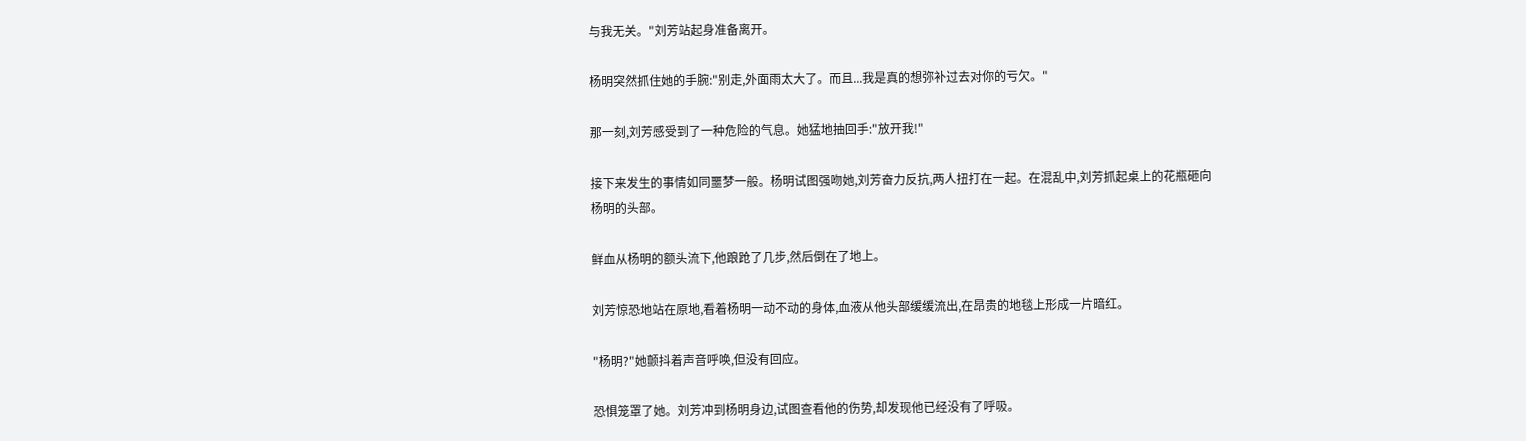与我无关。"刘芳站起身准备离开。

杨明突然抓住她的手腕:"别走,外面雨太大了。而且...我是真的想弥补过去对你的亏欠。"

那一刻,刘芳感受到了一种危险的气息。她猛地抽回手:"放开我!"

接下来发生的事情如同噩梦一般。杨明试图强吻她,刘芳奋力反抗,两人扭打在一起。在混乱中,刘芳抓起桌上的花瓶砸向杨明的头部。

鲜血从杨明的额头流下,他踉跄了几步,然后倒在了地上。

刘芳惊恐地站在原地,看着杨明一动不动的身体,血液从他头部缓缓流出,在昂贵的地毯上形成一片暗红。

"杨明?"她颤抖着声音呼唤,但没有回应。

恐惧笼罩了她。刘芳冲到杨明身边,试图查看他的伤势,却发现他已经没有了呼吸。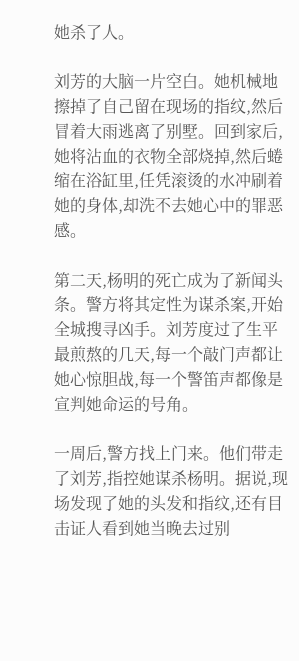她杀了人。

刘芳的大脑一片空白。她机械地擦掉了自己留在现场的指纹,然后冒着大雨逃离了别墅。回到家后,她将沾血的衣物全部烧掉,然后蜷缩在浴缸里,任凭滚烫的水冲刷着她的身体,却洗不去她心中的罪恶感。

第二天,杨明的死亡成为了新闻头条。警方将其定性为谋杀案,开始全城搜寻凶手。刘芳度过了生平最煎熬的几天,每一个敲门声都让她心惊胆战,每一个警笛声都像是宣判她命运的号角。

一周后,警方找上门来。他们带走了刘芳,指控她谋杀杨明。据说,现场发现了她的头发和指纹,还有目击证人看到她当晚去过别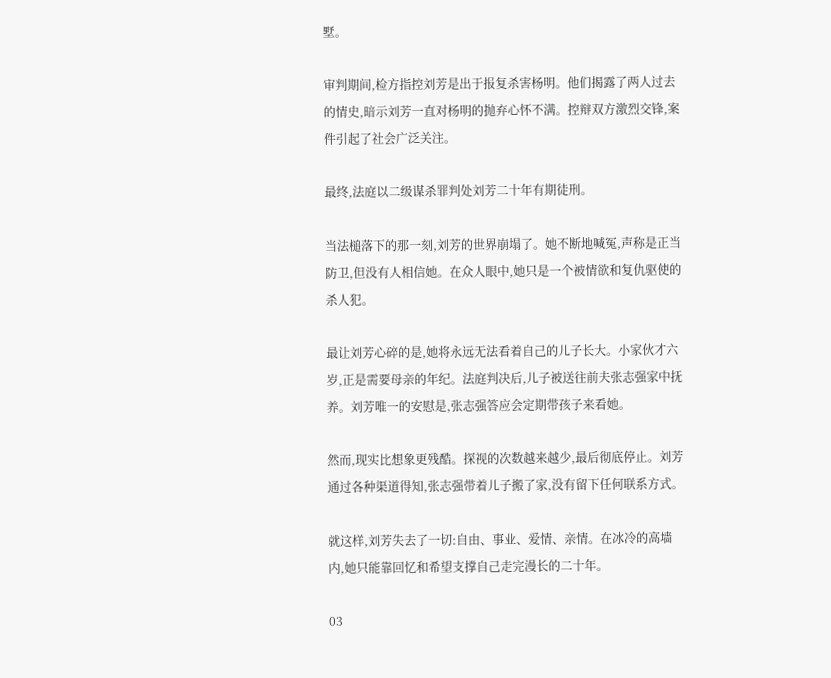墅。

审判期间,检方指控刘芳是出于报复杀害杨明。他们揭露了两人过去的情史,暗示刘芳一直对杨明的抛弃心怀不满。控辩双方激烈交锋,案件引起了社会广泛关注。

最终,法庭以二级谋杀罪判处刘芳二十年有期徒刑。

当法槌落下的那一刻,刘芳的世界崩塌了。她不断地喊冤,声称是正当防卫,但没有人相信她。在众人眼中,她只是一个被情欲和复仇驱使的杀人犯。

最让刘芳心碎的是,她将永远无法看着自己的儿子长大。小家伙才六岁,正是需要母亲的年纪。法庭判决后,儿子被送往前夫张志强家中抚养。刘芳唯一的安慰是,张志强答应会定期带孩子来看她。

然而,现实比想象更残酷。探视的次数越来越少,最后彻底停止。刘芳通过各种渠道得知,张志强带着儿子搬了家,没有留下任何联系方式。

就这样,刘芳失去了一切:自由、事业、爱情、亲情。在冰冷的高墙内,她只能靠回忆和希望支撑自己走完漫长的二十年。

03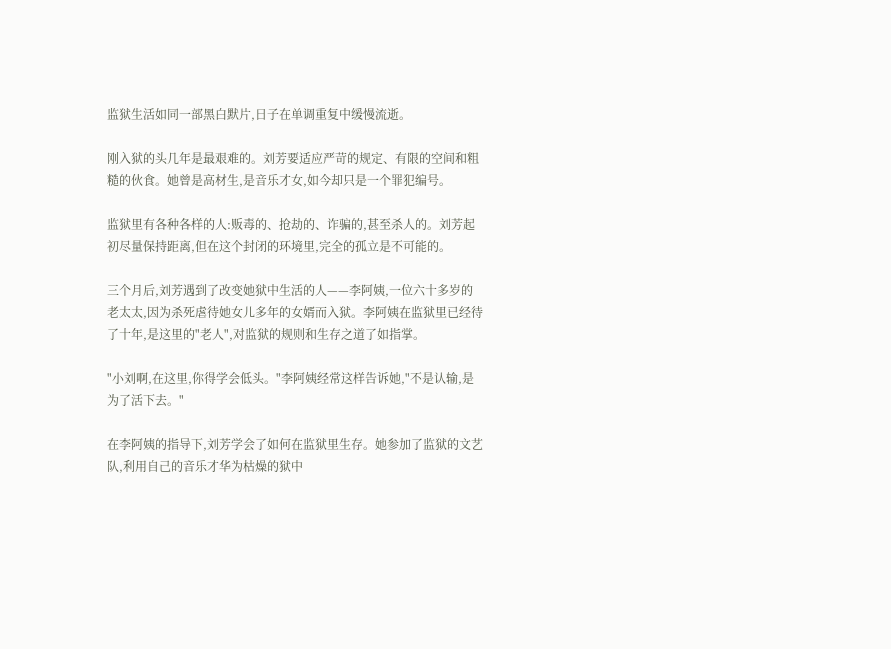监狱生活如同一部黑白默片,日子在单调重复中缓慢流逝。

刚入狱的头几年是最艰难的。刘芳要适应严苛的规定、有限的空间和粗糙的伙食。她曾是高材生,是音乐才女,如今却只是一个罪犯编号。

监狱里有各种各样的人:贩毒的、抢劫的、诈骗的,甚至杀人的。刘芳起初尽量保持距离,但在这个封闭的环境里,完全的孤立是不可能的。

三个月后,刘芳遇到了改变她狱中生活的人——李阿姨,一位六十多岁的老太太,因为杀死虐待她女儿多年的女婿而入狱。李阿姨在监狱里已经待了十年,是这里的"老人",对监狱的规则和生存之道了如指掌。

"小刘啊,在这里,你得学会低头。"李阿姨经常这样告诉她,"不是认输,是为了活下去。"

在李阿姨的指导下,刘芳学会了如何在监狱里生存。她参加了监狱的文艺队,利用自己的音乐才华为枯燥的狱中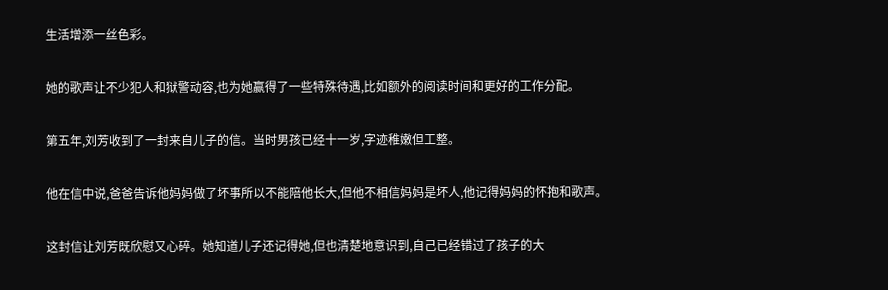生活增添一丝色彩。

她的歌声让不少犯人和狱警动容,也为她赢得了一些特殊待遇,比如额外的阅读时间和更好的工作分配。

第五年,刘芳收到了一封来自儿子的信。当时男孩已经十一岁,字迹稚嫩但工整。

他在信中说,爸爸告诉他妈妈做了坏事所以不能陪他长大,但他不相信妈妈是坏人,他记得妈妈的怀抱和歌声。

这封信让刘芳既欣慰又心碎。她知道儿子还记得她,但也清楚地意识到,自己已经错过了孩子的大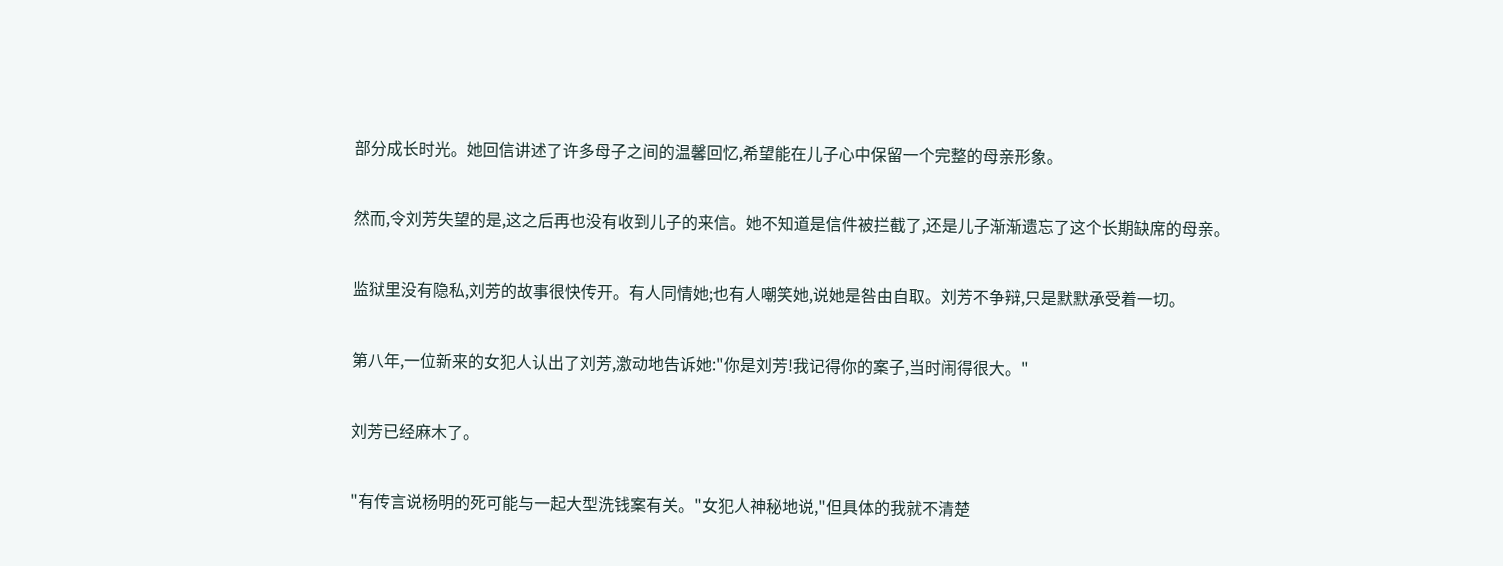部分成长时光。她回信讲述了许多母子之间的温馨回忆,希望能在儿子心中保留一个完整的母亲形象。

然而,令刘芳失望的是,这之后再也没有收到儿子的来信。她不知道是信件被拦截了,还是儿子渐渐遗忘了这个长期缺席的母亲。

监狱里没有隐私,刘芳的故事很快传开。有人同情她;也有人嘲笑她,说她是咎由自取。刘芳不争辩,只是默默承受着一切。

第八年,一位新来的女犯人认出了刘芳,激动地告诉她:"你是刘芳!我记得你的案子,当时闹得很大。"

刘芳已经麻木了。

"有传言说杨明的死可能与一起大型洗钱案有关。"女犯人神秘地说,"但具体的我就不清楚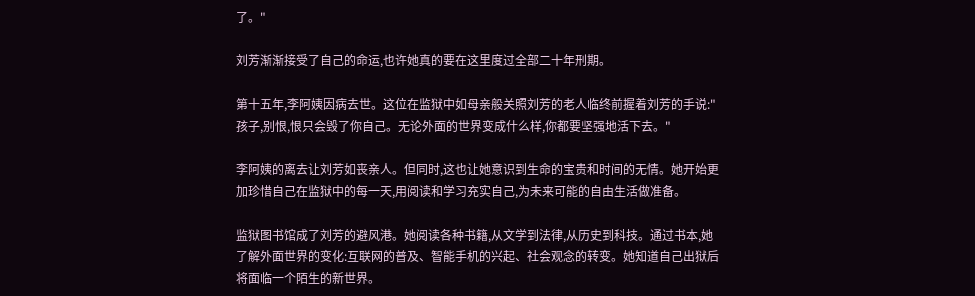了。"

刘芳渐渐接受了自己的命运,也许她真的要在这里度过全部二十年刑期。

第十五年,李阿姨因病去世。这位在监狱中如母亲般关照刘芳的老人临终前握着刘芳的手说:"孩子,别恨,恨只会毁了你自己。无论外面的世界变成什么样,你都要坚强地活下去。"

李阿姨的离去让刘芳如丧亲人。但同时,这也让她意识到生命的宝贵和时间的无情。她开始更加珍惜自己在监狱中的每一天,用阅读和学习充实自己,为未来可能的自由生活做准备。

监狱图书馆成了刘芳的避风港。她阅读各种书籍,从文学到法律,从历史到科技。通过书本,她了解外面世界的变化:互联网的普及、智能手机的兴起、社会观念的转变。她知道自己出狱后将面临一个陌生的新世界。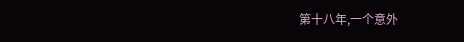第十八年,一个意外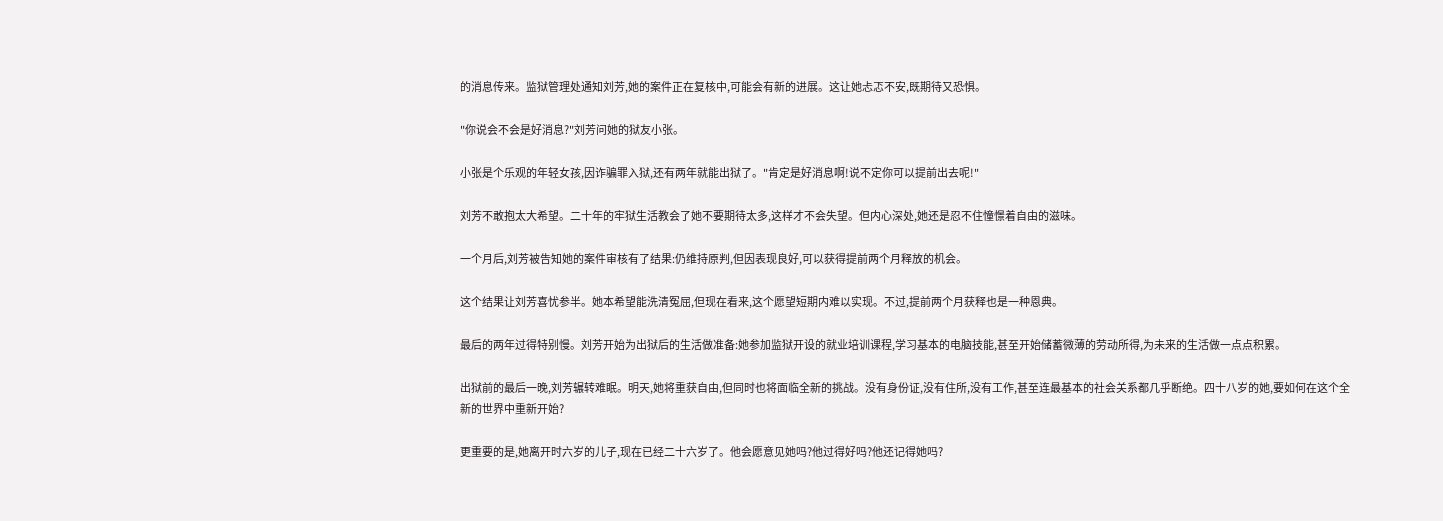的消息传来。监狱管理处通知刘芳,她的案件正在复核中,可能会有新的进展。这让她忐忑不安,既期待又恐惧。

"你说会不会是好消息?"刘芳问她的狱友小张。

小张是个乐观的年轻女孩,因诈骗罪入狱,还有两年就能出狱了。"肯定是好消息啊!说不定你可以提前出去呢!"

刘芳不敢抱太大希望。二十年的牢狱生活教会了她不要期待太多,这样才不会失望。但内心深处,她还是忍不住憧憬着自由的滋味。

一个月后,刘芳被告知她的案件审核有了结果:仍维持原判,但因表现良好,可以获得提前两个月释放的机会。

这个结果让刘芳喜忧参半。她本希望能洗清冤屈,但现在看来,这个愿望短期内难以实现。不过,提前两个月获释也是一种恩典。

最后的两年过得特别慢。刘芳开始为出狱后的生活做准备:她参加监狱开设的就业培训课程,学习基本的电脑技能,甚至开始储蓄微薄的劳动所得,为未来的生活做一点点积累。

出狱前的最后一晚,刘芳辗转难眠。明天,她将重获自由,但同时也将面临全新的挑战。没有身份证,没有住所,没有工作,甚至连最基本的社会关系都几乎断绝。四十八岁的她,要如何在这个全新的世界中重新开始?

更重要的是,她离开时六岁的儿子,现在已经二十六岁了。他会愿意见她吗?他过得好吗?他还记得她吗?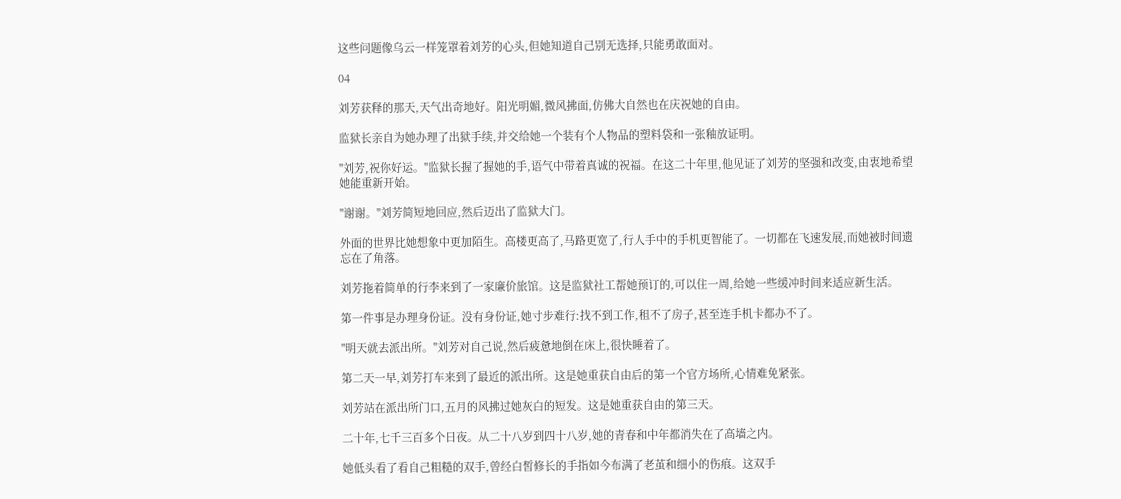这些问题像乌云一样笼罩着刘芳的心头,但她知道自己别无选择,只能勇敢面对。

04

刘芳获释的那天,天气出奇地好。阳光明媚,微风拂面,仿佛大自然也在庆祝她的自由。

监狱长亲自为她办理了出狱手续,并交给她一个装有个人物品的塑料袋和一张釉放证明。

"刘芳,祝你好运。"监狱长握了握她的手,语气中带着真诚的祝福。在这二十年里,他见证了刘芳的坚强和改变,由衷地希望她能重新开始。

"谢谢。"刘芳简短地回应,然后迈出了监狱大门。

外面的世界比她想象中更加陌生。高楼更高了,马路更宽了,行人手中的手机更智能了。一切都在飞速发展,而她被时间遗忘在了角落。

刘芳拖着简单的行李来到了一家廉价旅馆。这是监狱社工帮她预订的,可以住一周,给她一些缓冲时间来适应新生活。

第一件事是办理身份证。没有身份证,她寸步难行:找不到工作,租不了房子,甚至连手机卡都办不了。

"明天就去派出所。"刘芳对自己说,然后疲惫地倒在床上,很快睡着了。

第二天一早,刘芳打车来到了最近的派出所。这是她重获自由后的第一个官方场所,心情难免紧张。

刘芳站在派出所门口,五月的风拂过她灰白的短发。这是她重获自由的第三天。

二十年,七千三百多个日夜。从二十八岁到四十八岁,她的青春和中年都消失在了高墙之内。

她低头看了看自己粗糙的双手,曾经白皙修长的手指如今布满了老茧和细小的伤痕。这双手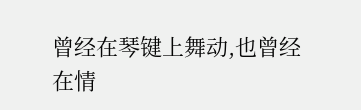曾经在琴键上舞动,也曾经在情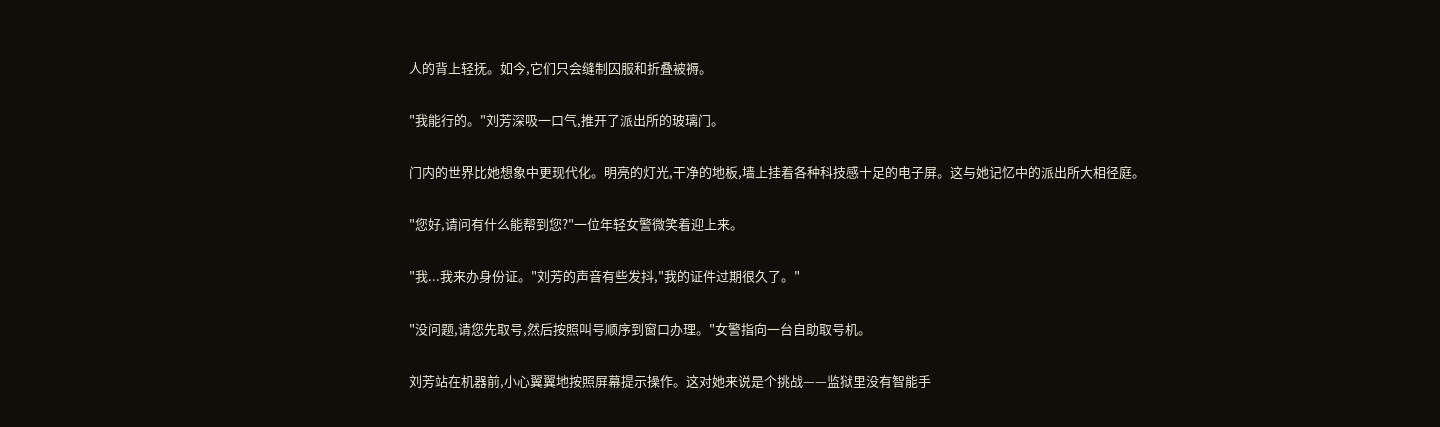人的背上轻抚。如今,它们只会缝制囚服和折叠被褥。

"我能行的。"刘芳深吸一口气,推开了派出所的玻璃门。

门内的世界比她想象中更现代化。明亮的灯光,干净的地板,墙上挂着各种科技感十足的电子屏。这与她记忆中的派出所大相径庭。

"您好,请问有什么能帮到您?"一位年轻女警微笑着迎上来。

"我...我来办身份证。"刘芳的声音有些发抖,"我的证件过期很久了。"

"没问题,请您先取号,然后按照叫号顺序到窗口办理。"女警指向一台自助取号机。

刘芳站在机器前,小心翼翼地按照屏幕提示操作。这对她来说是个挑战——监狱里没有智能手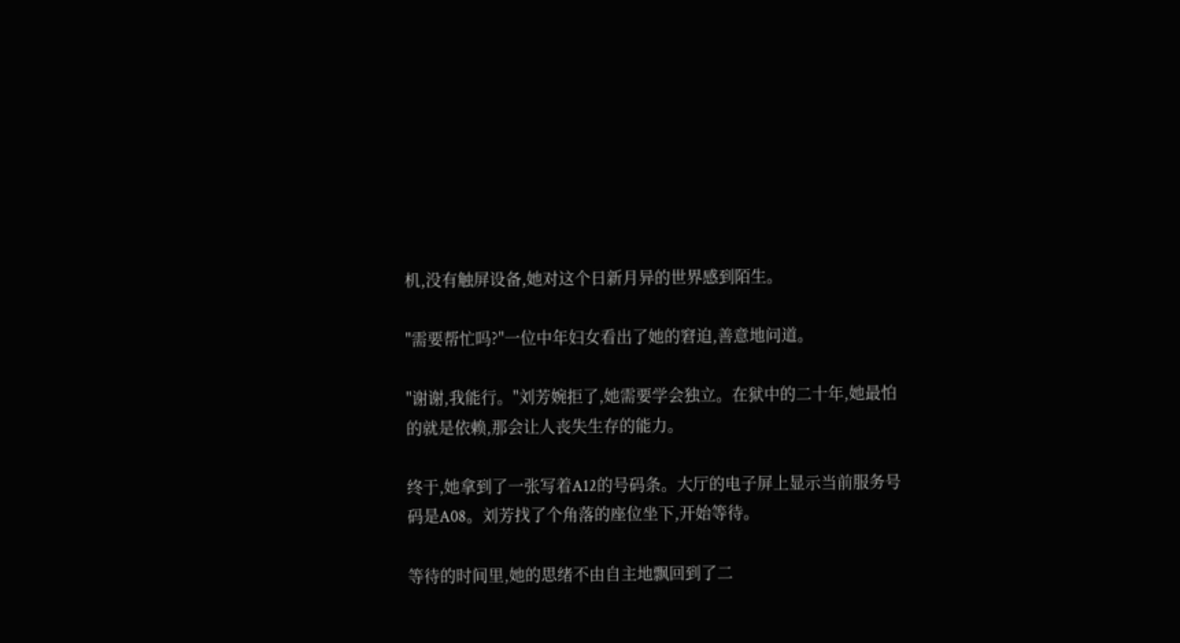机,没有触屏设备,她对这个日新月异的世界感到陌生。

"需要帮忙吗?"一位中年妇女看出了她的窘迫,善意地问道。

"谢谢,我能行。"刘芳婉拒了,她需要学会独立。在狱中的二十年,她最怕的就是依赖,那会让人丧失生存的能力。

终于,她拿到了一张写着A12的号码条。大厅的电子屏上显示当前服务号码是A08。刘芳找了个角落的座位坐下,开始等待。

等待的时间里,她的思绪不由自主地飘回到了二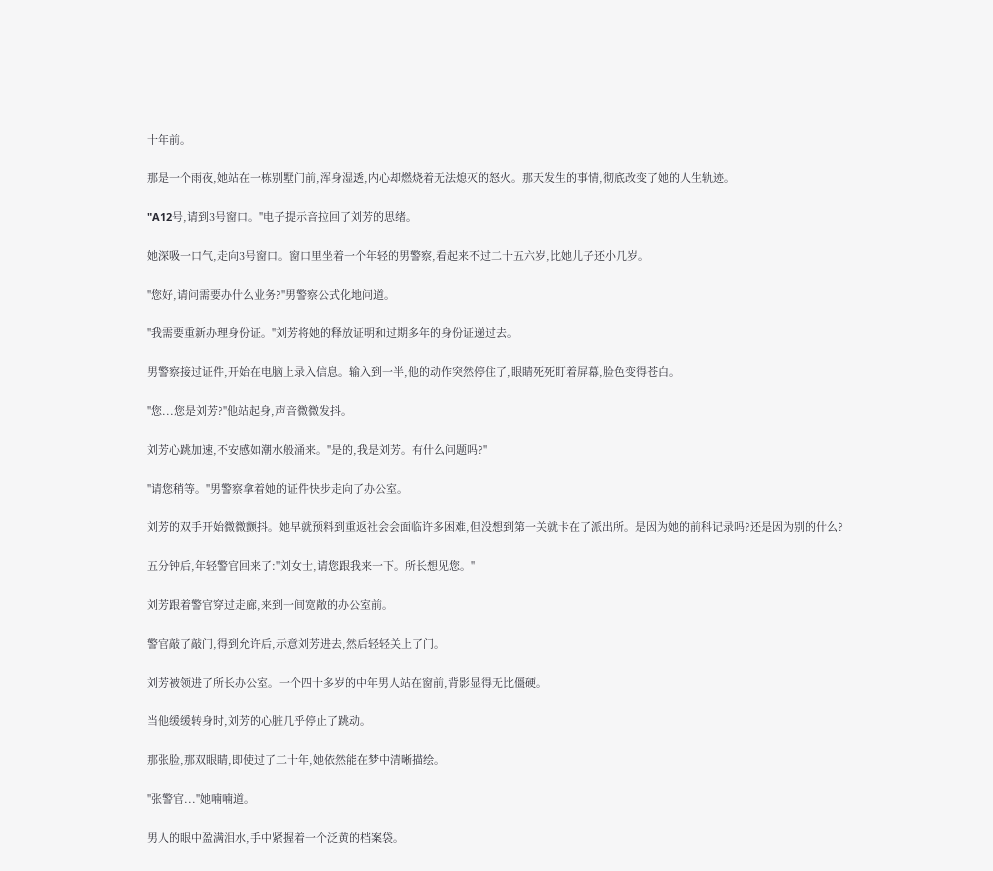十年前。

那是一个雨夜,她站在一栋别墅门前,浑身湿透,内心却燃烧着无法熄灭的怒火。那天发生的事情,彻底改变了她的人生轨迹。

"A12号,请到3号窗口。"电子提示音拉回了刘芳的思绪。

她深吸一口气,走向3号窗口。窗口里坐着一个年轻的男警察,看起来不过二十五六岁,比她儿子还小几岁。

"您好,请问需要办什么业务?"男警察公式化地问道。

"我需要重新办理身份证。"刘芳将她的释放证明和过期多年的身份证递过去。

男警察接过证件,开始在电脑上录入信息。输入到一半,他的动作突然停住了,眼睛死死盯着屏幕,脸色变得苍白。

"您...您是刘芳?"他站起身,声音微微发抖。

刘芳心跳加速,不安感如潮水般涌来。"是的,我是刘芳。有什么问题吗?"

"请您稍等。"男警察拿着她的证件快步走向了办公室。

刘芳的双手开始微微颤抖。她早就预料到重返社会会面临许多困难,但没想到第一关就卡在了派出所。是因为她的前科记录吗?还是因为别的什么?

五分钟后,年轻警官回来了:"刘女士,请您跟我来一下。所长想见您。"

刘芳跟着警官穿过走廊,来到一间宽敞的办公室前。

警官敲了敲门,得到允许后,示意刘芳进去,然后轻轻关上了门。

刘芳被领进了所长办公室。一个四十多岁的中年男人站在窗前,背影显得无比僵硬。

当他缓缓转身时,刘芳的心脏几乎停止了跳动。

那张脸,那双眼睛,即使过了二十年,她依然能在梦中清晰描绘。

"张警官..."她喃喃道。

男人的眼中盈满泪水,手中紧握着一个泛黄的档案袋。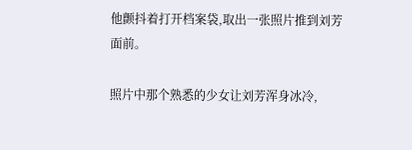他颤抖着打开档案袋,取出一张照片推到刘芳面前。

照片中那个熟悉的少女让刘芳浑身冰冷,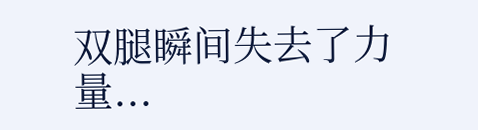双腿瞬间失去了力量...